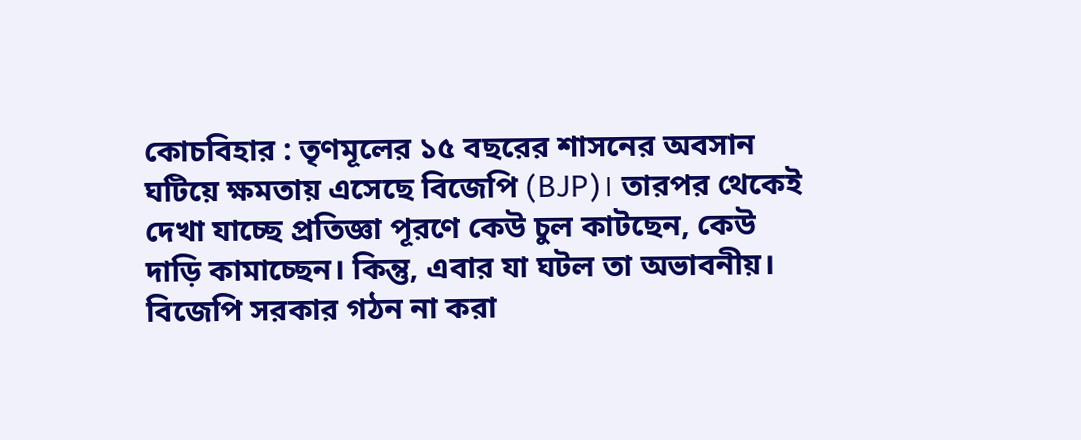কোচবিহার : তৃণমূলের ১৫ বছরের শাসনের অবসান ঘটিয়ে ক্ষমতায় এসেছে বিজেপি (BJP)। তারপর থেকেই দেখা যাচ্ছে প্রতিজ্ঞা পূরণে কেউ চুল কাটছেন, কেউ দাড়ি কামাচ্ছেন। কিন্তু, এবার যা ঘটল তা অভাবনীয়। বিজেপি সরকার গঠন না করা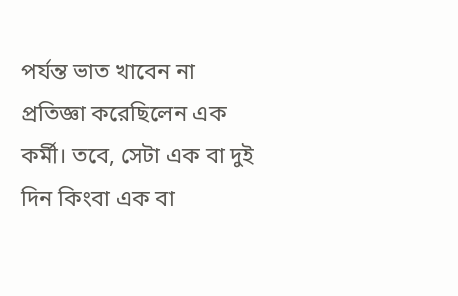পর্যন্ত ভাত খাবেন না প্রতিজ্ঞা করেছিলেন এক কর্মী। তবে, সেটা এক বা দুই দিন কিংবা এক বা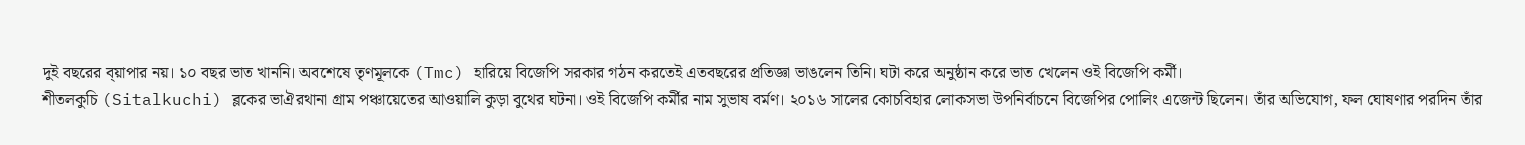দুই বছরের ব্য়াপার নয়। ১০ বছর ভাত খাননি। অবশেষে তৃণমূলকে (Tmc) হারিয়ে বিজেপি সরকার গঠন করতেই এতবছরের প্রতিজ্ঞা ভাঙলেন তিনি। ঘটা করে অনুষ্ঠান করে ভাত খেলেন ওই বিজেপি কর্মী।
শীতলকুচি (Sitalkuchi) ব্লকের ভাঐরথানা গ্রাম পঞ্চায়েতের আওয়ালি কুড়া বুথের ঘটনা। ওই বিজেপি কর্মীর নাম সুভাষ বর্মণ। ২০১৬ সালের কোচবিহার লোকসভা উপনির্বাচনে বিজেপির পোলিং এজেন্ট ছিলেন। তাঁর অভিযোগ, ফল ঘোষণার পরদিন তাঁর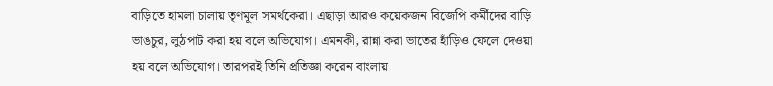বাড়িতে হামলা চালায় তৃণমূল সমর্থকেরা। এছাড়া আরও কয়েকজন বিজেপি কর্মীদের বাড়ি ভাঙচুর, লুঠপাট করা হয় বলে অভিযোগ। এমনকী, রান্না করা ভাতের হাঁড়িও ফেলে দেওয়া হয় বলে অভিযোগ। তারপরই তিনি প্রতিজ্ঞা করেন বাংলায়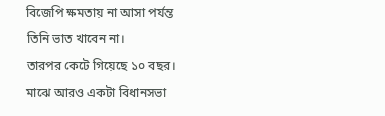বিজেপি ক্ষমতায় না আসা পর্যন্ত তিনি ভাত খাবেন না।
তারপর কেটে গিয়েছে ১০ বছর। মাঝে আরও একটা বিধানসভা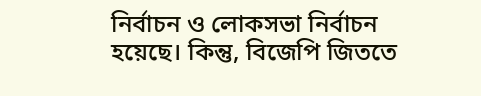নির্বাচন ও লোকসভা নির্বাচন হয়েছে। কিন্তু, বিজেপি জিততে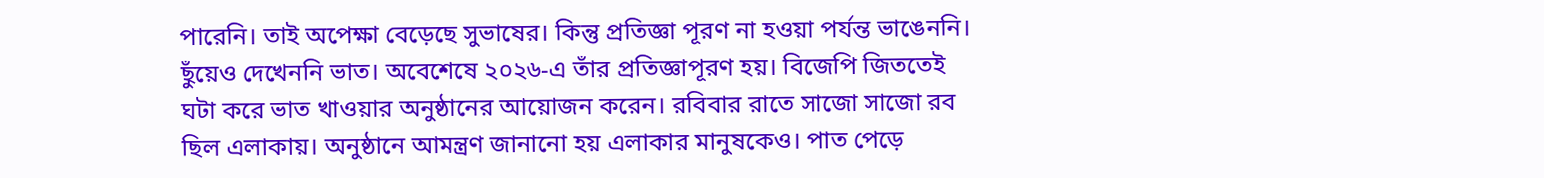পারেনি। তাই অপেক্ষা বেড়েছে সুভাষের। কিন্তু প্রতিজ্ঞা পূরণ না হওয়া পর্যন্ত ভাঙেননি। ছুঁয়েও দেখেননি ভাত। অবেশেষে ২০২৬-এ তাঁর প্রতিজ্ঞাপূরণ হয়। বিজেপি জিততেই ঘটা করে ভাত খাওয়ার অনুষ্ঠানের আয়োজন করেন। রবিবার রাতে সাজো সাজো রব ছিল এলাকায়। অনুষ্ঠানে আমন্ত্রণ জানানো হয় এলাকার মানুষকেও। পাত পেড়ে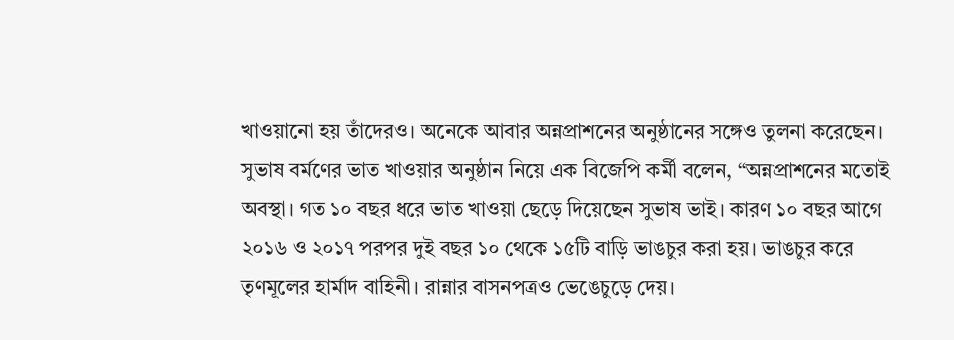খাওয়ানো হয় তাঁদেরও। অনেকে আবার অন্নপ্রাশনের অনুষ্ঠানের সঙ্গেও তুলনা করেছেন।
সুভাষ বর্মণের ভাত খাওয়ার অনুষ্ঠান নিয়ে এক বিজেপি কর্মী বলেন, “অন্নপ্রাশনের মতোই অবস্থা। গত ১০ বছর ধরে ভাত খাওয়া ছেড়ে দিয়েছেন সুভাষ ভাই। কারণ ১০ বছর আগে ২০১৬ ও ২০১৭ পরপর দুই বছর ১০ থেকে ১৫টি বাড়ি ভাঙচুর করা হয়। ভাঙচুর করে তৃণমূলের হার্মাদ বাহিনী। রান্নার বাসনপত্রও ভেঙেচুড়ে দেয়।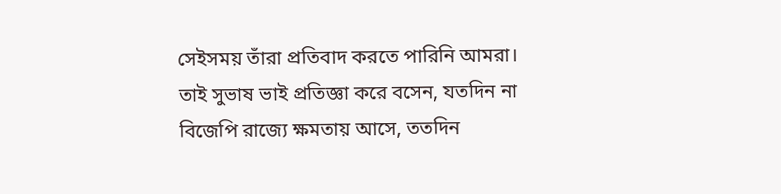সেইসময় তাঁরা প্রতিবাদ করতে পারিনি আমরা। তাই সুভাষ ভাই প্রতিজ্ঞা করে বসেন, যতদিন না বিজেপি রাজ্যে ক্ষমতায় আসে, ততদিন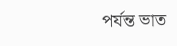পর্যন্ত ভাত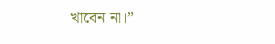খাবেন না।”